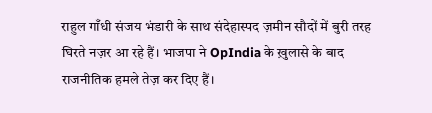राहुल गाँधी संजय भंडारी के साथ संदेहास्पद ज़मीन सौदों में बुरी तरह घिरते नज़र आ रहे हैं। भाजपा ने OpIndia के ख़ुलासे के बाद राजनीतिक हमले तेज़ कर दिए हैं।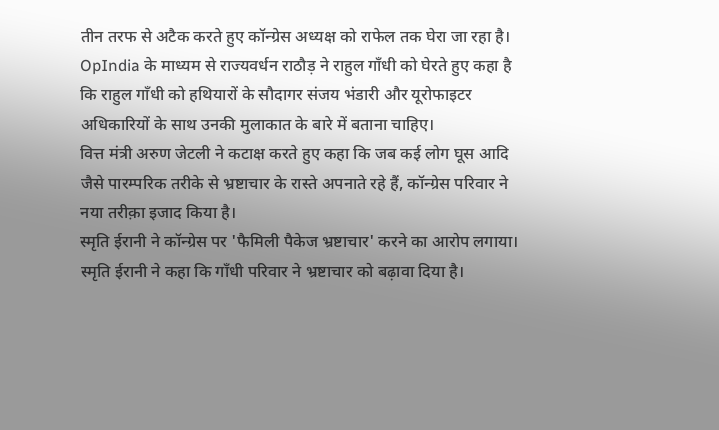तीन तरफ से अटैक करते हुए कॉन्ग्रेस अध्यक्ष को राफेल तक घेरा जा रहा है।
OpIndia के माध्यम से राज्यवर्धन राठौड़ ने राहुल गाँधी को घेरते हुए कहा है कि राहुल गाँधी को हथियारों के सौदागर संजय भंडारी और यूरोफाइटर अधिकारियों के साथ उनकी मुलाकात के बारे में बताना चाहिए।
वित्त मंत्री अरुण जेटली ने कटाक्ष करते हुए कहा कि जब कई लोग घूस आदि जैसे पारम्परिक तरीके से भ्रष्टाचार के रास्ते अपनाते रहे हैं, कॉन्ग्रेस परिवार ने नया तरीक़ा इजाद किया है।
स्मृति ईरानी ने कॉन्ग्रेस पर 'फैमिली पैकेज भ्रष्टाचार' करने का आरोप लगाया। स्मृति ईरानी ने कहा कि गाँधी परिवार ने भ्रष्टाचार को बढ़ावा दिया है।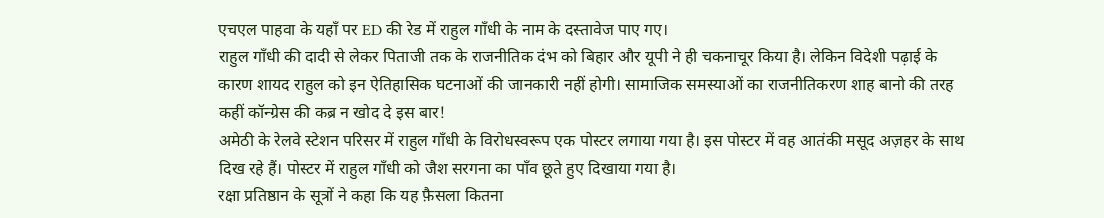एचएल पाहवा के यहाँ पर ED की रेड में राहुल गाँधी के नाम के दस्तावेज पाए गए।
राहुल गाँधी की दादी से लेकर पिताजी तक के राजनीतिक दंभ को बिहार और यूपी ने ही चकनाचूर किया है। लेकिन विदेशी पढ़ाई के कारण शायद राहुल को इन ऐतिहासिक घटनाओं की जानकारी नहीं होगी। सामाजिक समस्याओं का राजनीतिकरण शाह बानो की तरह कहीं कॉन्ग्रेस की कब्र न खोद दे इस बार!
अमेठी के रेलवे स्टेशन परिसर में राहुल गाँधी के विरोधस्वरूप एक पोस्टर लगाया गया है। इस पोस्टर में वह आतंकी मसूद अज़हर के साथ दिख रहे हैं। पोस्टर में राहुल गाँधी को जैश सरगना का पाँव छूते हुए दिखाया गया है।
रक्षा प्रतिष्ठान के सूत्रों ने कहा कि यह फ़ैसला कितना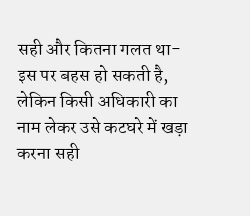सही और कितना गलत था- इस पर बहस हो सकती है, लेकिन किसी अधिकारी का नाम लेकर उसे कटघरे में खड़ा करना सही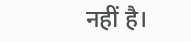नहीं है।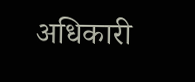अधिकारी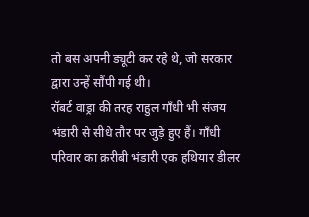तो बस अपनी ड्यूटी कर रहे थे, जो सरकार द्वारा उन्हें सौंपी गई थी।
रॉबर्ट वाड्रा की तरह राहुल गाँधी भी संजय भंडारी से सीधे तौर पर जुड़े हुए हैं। गाँधी परिवार का क़रीबी भंडारी एक हथियार डीलर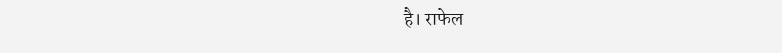है। राफेल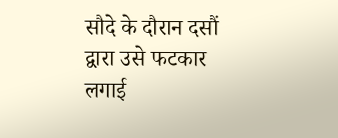सौदे के दौरान दसौं द्वारा उसे फटकार लगाई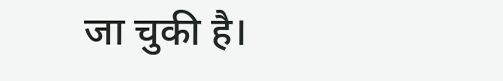जा चुकी है।